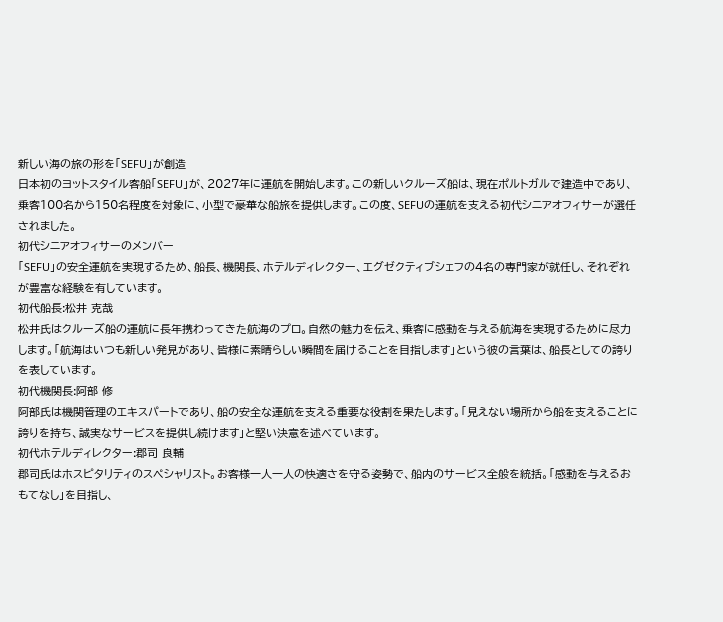新しい海の旅の形を「SEFU」が創造
日本初のヨットスタイル客船「SEFU」が、2027年に運航を開始します。この新しいクルーズ船は、現在ポルトガルで建造中であり、乗客100名から150名程度を対象に、小型で豪華な船旅を提供します。この度、SEFUの運航を支える初代シニアオフィサーが選任されました。
初代シニアオフィサーのメンバー
「SEFU」の安全運航を実現するため、船長、機関長、ホテルディレクター、エグゼクティブシェフの4名の専門家が就任し、それぞれが豊富な経験を有しています。
初代船長:松井 克哉
松井氏はクルーズ船の運航に長年携わってきた航海のプロ。自然の魅力を伝え、乗客に感動を与える航海を実現するために尽力します。「航海はいつも新しい発見があり、皆様に素晴らしい瞬間を届けることを目指します」という彼の言葉は、船長としての誇りを表しています。
初代機関長:阿部 修
阿部氏は機関管理のエキスパートであり、船の安全な運航を支える重要な役割を果たします。「見えない場所から船を支えることに誇りを持ち、誠実なサービスを提供し続けます」と堅い決意を述べています。
初代ホテルディレクター:郡司 良輔
郡司氏はホスピタリティのスペシャリスト。お客様一人一人の快適さを守る姿勢で、船内のサービス全般を統括。「感動を与えるおもてなし」を目指し、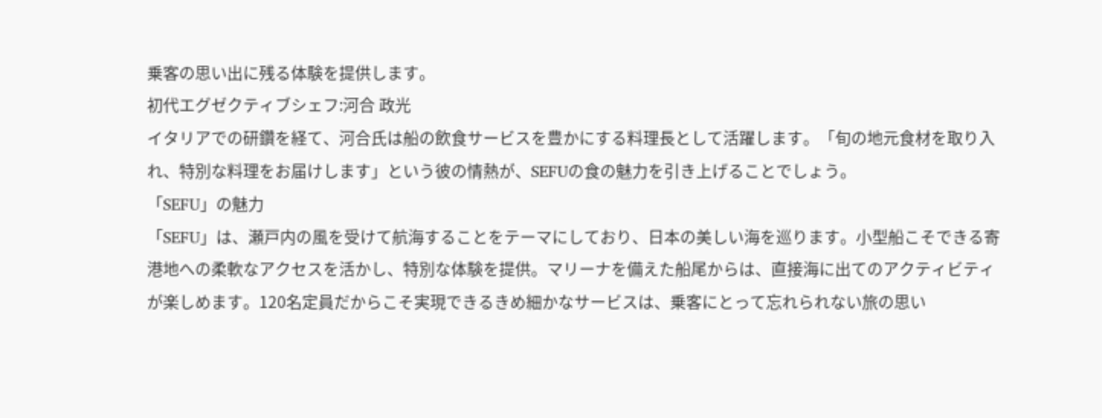乗客の思い出に残る体験を提供します。
初代エグゼクティブシェフ:河合 政光
イタリアでの研鑽を経て、河合氏は船の飲食サービスを豊かにする料理長として活躍します。「旬の地元食材を取り入れ、特別な料理をお届けします」という彼の情熱が、SEFUの食の魅力を引き上げることでしょう。
「SEFU」の魅力
「SEFU」は、瀬戸内の風を受けて航海することをテーマにしており、日本の美しい海を巡ります。小型船こそできる寄港地への柔軟なアクセスを活かし、特別な体験を提供。マリーナを備えた船尾からは、直接海に出てのアクティビティが楽しめます。120名定員だからこそ実現できるきめ細かなサービスは、乗客にとって忘れられない旅の思い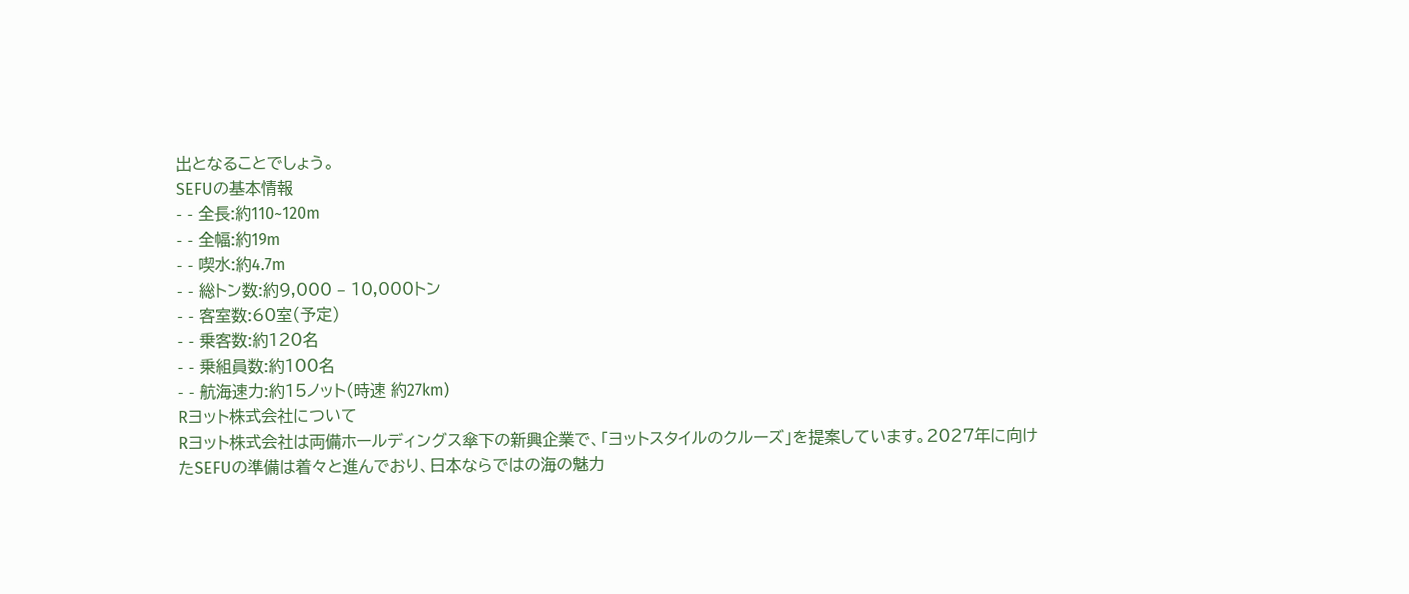出となることでしょう。
SEFUの基本情報
- - 全長:約110~120m
- - 全幅:約19m
- - 喫水:約4.7m
- - 総トン数:約9,000 – 10,000トン
- - 客室数:60室(予定)
- - 乗客数:約120名
- - 乗組員数:約100名
- - 航海速力:約15ノット(時速 約27km)
Rヨット株式会社について
Rヨット株式会社は両備ホールディングス傘下の新興企業で、「ヨットスタイルのクルーズ」を提案しています。2027年に向けたSEFUの準備は着々と進んでおり、日本ならではの海の魅力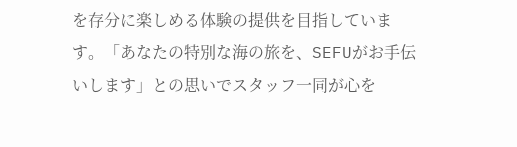を存分に楽しめる体験の提供を目指しています。「あなたの特別な海の旅を、SEFUがお手伝いします」との思いでスタッフ一同が心を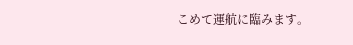こめて運航に臨みます。